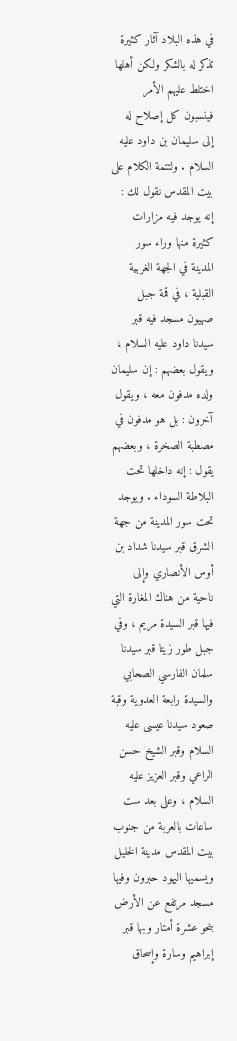في هذه البلاد آثار كثيرة تذكر له بالشكر ولكن أهلها اختلط عليهم الأمر فينسبون كل إصلاح له إلى سليمان بن داود عليه السلام . ولتتمة الكلام على بيت المقدس نقول لك : إنه يوجد فيه مزارات كثيرة منها وراء سور المدينة في الجهة الغربية القبلية ، في قمة جبل صهيون مسجد فيه قبر سيدنا داود عليه السلام ، ويقول بعضهم : إن سليمان ولده مدفون معه ، ويقول آخرون : بل هو مدفون في مصطبة الصخرة ، وبعضهم يقول : إنه داخلها تحت البلاطة السوداء . ويوجد تحت سور المدينة من جهة الشرق قبر سيدنا شداد بن أوس الأنصاري وإلى ناحية من هناك المغارة التي فيها قبر السيدة مريم ، وفي جبل طور زيتا قبر سيدنا سلمان الفارسي الصحابي والسيدة رابعة العدوية وقبة صعود سيدنا عيسى عليه السلام وقبر الشيخ حسن الراعي وقبر العزيز عليه السلام ، وعلى بعد ست ساعات بالعربة من جنوب بيت المقدس مدينة الخليل ويسميها اليهود حبرون وفيها مسجد مرتفع عن الأرض بنحو عشرة أمتار وبها قبر إبراهيم وسارة وإسحاق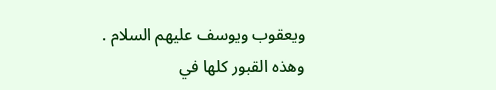ويعقوب ويوسف عليهم السلام . وهذه القبور كلها في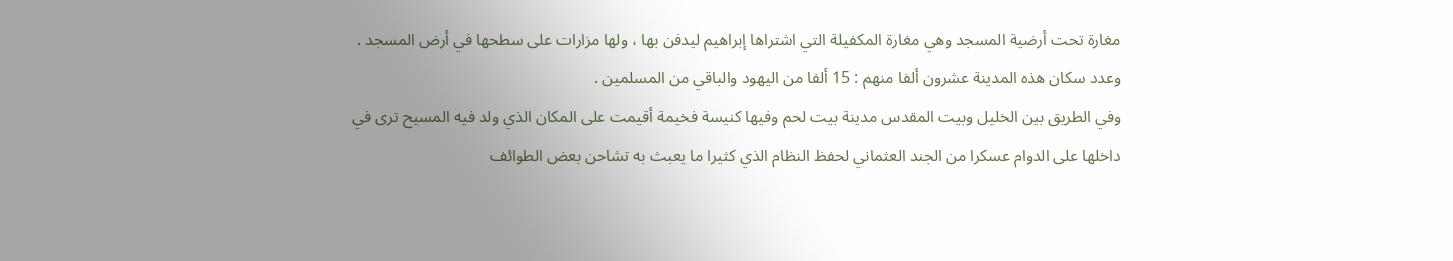مغارة تحت أرضية المسجد وهي مغارة المكفيلة التي اشتراها إبراهيم ليدفن بها ، ولها مزارات على سطحها في أرض المسجد . وعدد سكان هذه المدينة عشرون ألفا منهم : 15 ألفا من اليهود والباقي من المسلمين .
وفي الطريق بين الخليل وبيت المقدس مدينة بيت لحم وفيها كنيسة فخيمة أقيمت على المكان الذي ولد فيه المسيح ترى في داخلها على الدوام عسكرا من الجند العثماني لحفظ النظام الذي كثيرا ما يعبث به تشاحن بعض الطوائف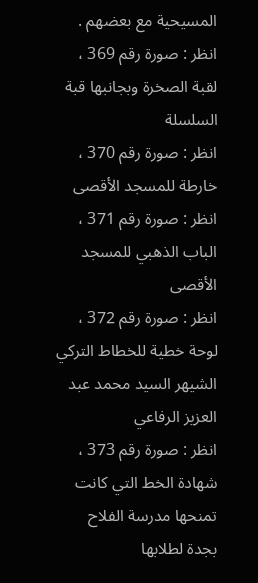المسيحية مع بعضهم .
انظر : صورة رقم 369 ، لقبة الصخرة وبجانبها قبة السلسلة
انظر : صورة رقم 370 ، خارطة للمسجد الأقصى
انظر : صورة رقم 371 ، الباب الذهبي للمسجد الأقصى
انظر : صورة رقم 372 ، لوحة خطية للخطاط التركي الشيهر السيد محمد عبد العزيز الرفاعي
انظر : صورة رقم 373 ، شهادة الخط التي كانت تمنحها مدرسة الفلاح بجدة لطلابها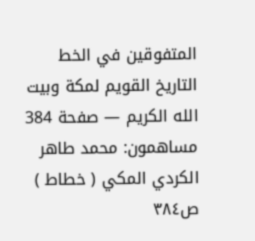المتفوقين في الخط
التاريخ القويم لمكة وبيت الله الكريم — صفحة 384
مساهمون: محمد طاهر الكردي المكي ( خطاط )
ص٣٨٤